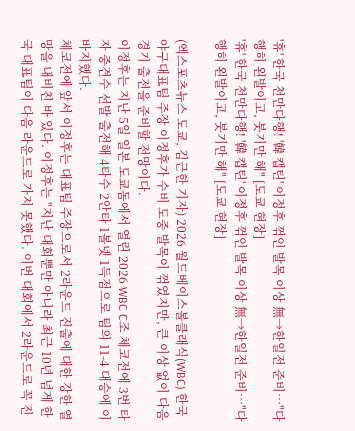'휴' 한국 천만다행! '韓 캡틴' 이정후 꺾인 발목 이상 無→한일전 준비…"다행히 왼발이고, 붓기만 해" [도쿄 현장]
'휴' 한국 천만다행! '韓 캡틴' 이정후 꺾인 발목 이상 無→한일전 준비…"다행히 왼발이고, 붓기만 해" [도쿄 현장]

(엑스포츠뉴스 도쿄, 김근한 기자) 2026 월드베이스볼클래식(WBC) 한국 야구대표팀 주장 이정후가 수비 도중 발목이 꺾였지만, 큰 이상 없이 다음 경기 출전을 준비할 전망이다.
이정후는 지난 5일 일본 도쿄돔에서 열린 2026 WBC C조 체코전에 3번 타자 중견수 선발 출전해 4타수 2안타 1볼넷 1득점으로 팀의 11-4 대승에 이바지했다.
체코전에 앞서 이정후는 대표팀 주장으로서 2라운드 진출에 대한 강한 열망을 내비친 바 있다. 이정후는 "지난 대회뿐만 아니라 최근 10년 넘게 한국 대표팀이 다음 라운드로 가지 못했다. 이번 대회에서 2라운드로 꼭 진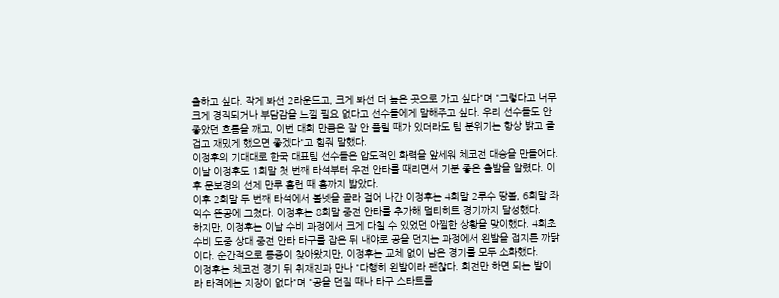출하고 싶다. 작게 봐선 2라운드고, 크게 봐선 더 높은 곳으로 가고 싶다"며 "그렇다고 너무 크게 경직되거나 부담감을 느낄 필요 없다고 선수들에게 말해주고 싶다. 우리 선수들도 안 좋았던 흐름을 깨고, 이번 대회 만큼은 잘 안 풀릴 때가 있더라도 팀 분위기는 항상 밝고 즐겁고 재밌게 했으면 좋겠다"고 힘줘 말했다.
이정후의 기대대로 한국 대표팀 선수들은 압도적인 화력을 앞세워 체코전 대승을 만들어다.
이날 이정후도 1회말 첫 번째 타석부터 우전 안타를 때리면서 기분 좋은 출발을 알렸다. 이후 문보경의 선제 만루 홈런 때 홈까지 밟았다.
이후 2회말 두 번째 타석에서 볼넷을 골라 걸어 나간 이정후는 4회말 2루수 땅볼, 6회말 좌익수 뜬공에 그쳤다. 이정후는 8회말 중전 안타를 추가해 멀티히트 경기까지 달성했다.
하지만, 이정후는 이날 수비 과정에서 크게 다칠 수 있었던 아찔한 상황을 맞이했다. 4회초 수비 도중 상대 중전 안타 타구를 잡은 뒤 내야로 공을 던지는 과정에서 왼발을 접지른 까닭이다. 순간적으로 통증이 찾아왔지만, 이정후는 교체 없이 남은 경기를 모두 소화했다.
이정후는 체코전 경기 뒤 취재진과 만나 "다행히 왼발이라 괜찮다. 회전만 하면 되는 발이라 타격에는 지장이 없다"며 "공을 던질 때나 타구 스타트를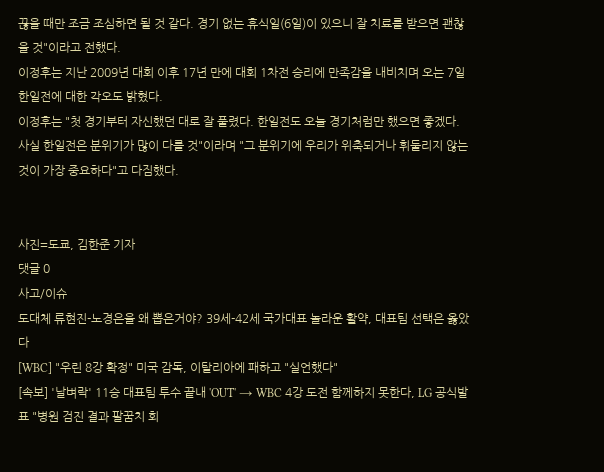끊을 때만 조금 조심하면 될 것 같다. 경기 없는 휴식일(6일)이 있으니 잘 치료를 받으면 괜찮을 것"이라고 전했다.
이정후는 지난 2009년 대회 이후 17년 만에 대회 1차전 승리에 만족감을 내비치며 오는 7일 한일전에 대한 각오도 밝혔다.
이정후는 "첫 경기부터 자신했던 대로 잘 풀렸다. 한일전도 오늘 경기처럼만 했으면 좋겠다. 사실 한일전은 분위기가 많이 다를 것"이라며 "그 분위기에 우리가 위축되거나 휘둘리지 않는 것이 가장 중요하다"고 다짐했다.


사진=도쿄, 김한준 기자
댓글 0
사고/이슈
도대체 류현진-노경은을 왜 뽑은거야? 39세-42세 국가대표 놀라운 활약, 대표팀 선택은 옳았다
[WBC] "우린 8강 확정" 미국 감독, 이탈리아에 패하고 "실언했다"
[속보] '날벼락' 11승 대표팀 투수 끝내 'OUT' → WBC 4강 도전 함께하지 못한다, LG 공식발표 "병원 검진 결과 팔꿈치 회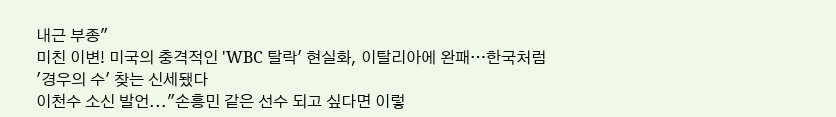내근 부종"
미친 이변! 미국의 충격적인 'WBC 탈락' 현실화, 이탈리아에 완패…한국처럼 '경우의 수' 찾는 신세됐다
이천수 소신 발언..."손흥민 같은 선수 되고 싶다면 이렇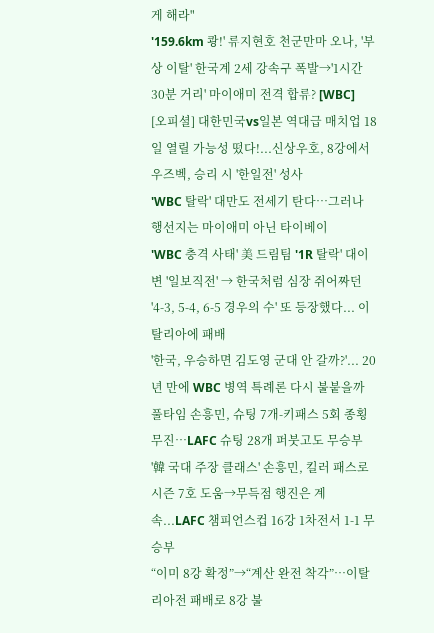게 해라"
'159.6km 쾅!' 류지현호 천군만마 오나, '부상 이탈' 한국계 2세 강속구 폭발→'1시간 30분 거리' 마이애미 전격 합류? [WBC]
[오피셜] 대한민국vs일본 역대급 매치업 18일 열릴 가능성 떴다!...신상우호, 8강에서 우즈벡, 승리 시 '한일전' 성사
'WBC 탈락' 대만도 전세기 탄다…그러나 행선지는 마이애미 아닌 타이베이
'WBC 충격 사태' 美 드림팀 '1R 탈락' 대이변 '일보직전' → 한국처럼 심장 쥐어짜던 '4-3, 5-4, 6-5 경우의 수' 또 등장했다... 이탈리아에 패배
'한국, 우승하면 김도영 군대 안 갈까?'... 20년 만에 WBC 병역 특례론 다시 불붙을까
풀타임 손흥민, 슈팅 7개-키패스 5회 종횡무진…LAFC 슈팅 28개 퍼붓고도 무승부
'韓 국대 주장 클래스' 손흥민, 킬러 패스로 시즌 7호 도움→무득점 행진은 계속...LAFC 챔피언스컵 16강 1차전서 1-1 무승부
“이미 8강 확정”→“계산 완전 착각”…이탈리아전 패배로 8강 불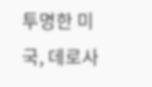투명한 미국, 데로사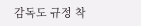감독도 규정 착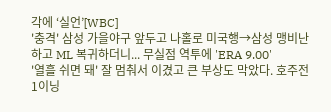각에 ‘실언’[WBC]
'충격' 삼성 가을야구 앞두고 나홀로 미국행→삼성 맹비난하고 ML 복귀하더니... 무실점 역투에 'ERA 9.00'
'열흘 쉬면 돼' 잘 멈춰서 이겼고 큰 부상도 막았다. 호주전 1이닝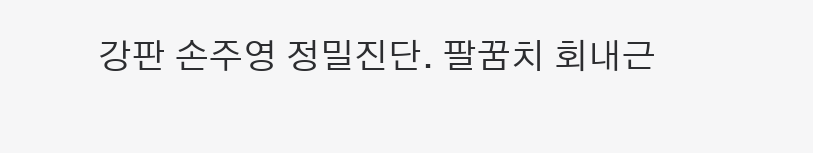강판 손주영 정밀진단. 팔꿈치 회내근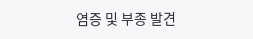염증 및 부종 발견